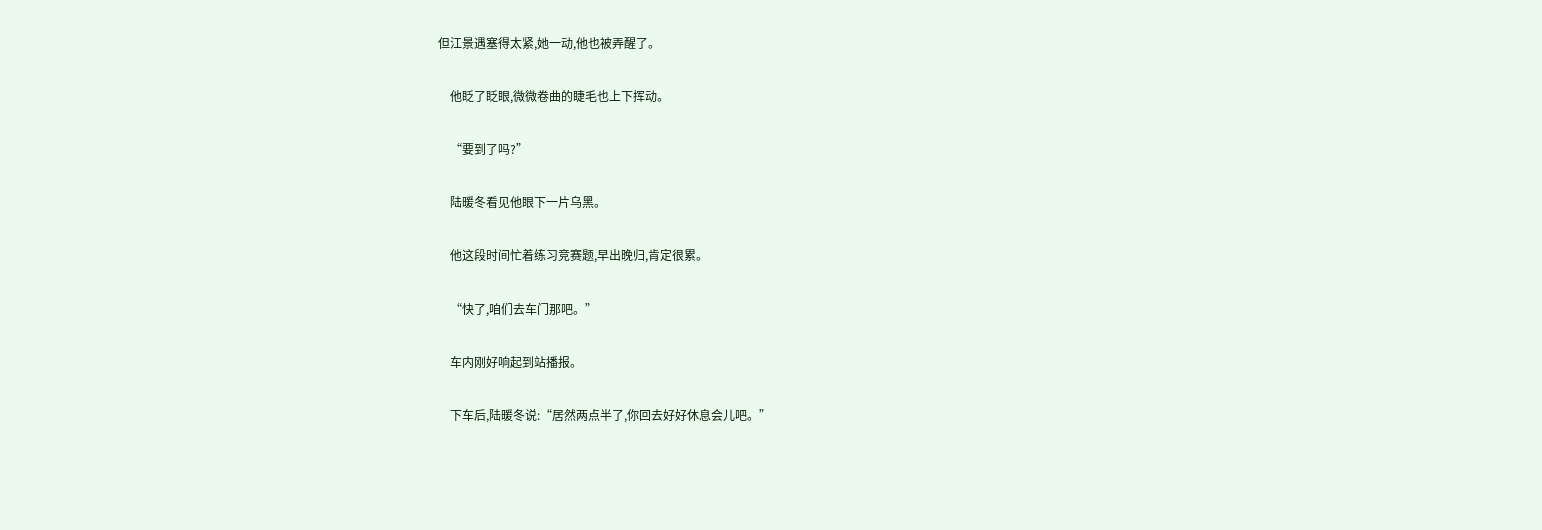但江景遇塞得太紧,她一动,他也被弄醒了。

    他眨了眨眼,微微卷曲的睫毛也上下挥动。

    “要到了吗?”

    陆暖冬看见他眼下一片乌黑。

    他这段时间忙着练习竞赛题,早出晚归,肯定很累。

    “快了,咱们去车门那吧。”

    车内刚好响起到站播报。

    下车后,陆暖冬说:“居然两点半了,你回去好好休息会儿吧。”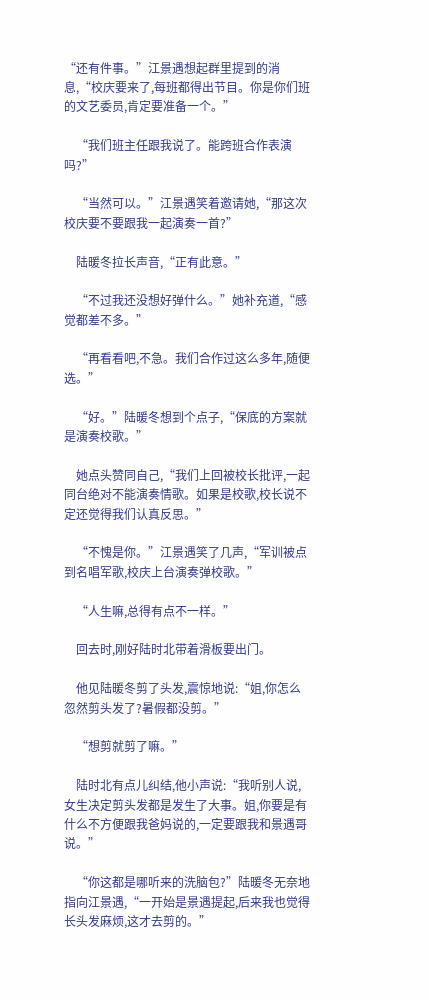“还有件事。”江景遇想起群里提到的消息,“校庆要来了,每班都得出节目。你是你们班的文艺委员,肯定要准备一个。”

    “我们班主任跟我说了。能跨班合作表演吗?”

    “当然可以。”江景遇笑着邀请她,“那这次校庆要不要跟我一起演奏一首?”

    陆暖冬拉长声音,“正有此意。”

    “不过我还没想好弹什么。”她补充道,“感觉都差不多。”

    “再看看吧,不急。我们合作过这么多年,随便选。”

    “好。”陆暖冬想到个点子,“保底的方案就是演奏校歌。”

    她点头赞同自己,“我们上回被校长批评,一起同台绝对不能演奏情歌。如果是校歌,校长说不定还觉得我们认真反思。”

    “不愧是你。”江景遇笑了几声,“军训被点到名唱军歌,校庆上台演奏弹校歌。”

    “人生嘛,总得有点不一样。”

    回去时,刚好陆时北带着滑板要出门。

    他见陆暖冬剪了头发,震惊地说:“姐,你怎么忽然剪头发了?暑假都没剪。”

    “想剪就剪了嘛。”

    陆时北有点儿纠结,他小声说:“我听别人说,女生决定剪头发都是发生了大事。姐,你要是有什么不方便跟我爸妈说的,一定要跟我和景遇哥说。”

    “你这都是哪听来的洗脑包?”陆暖冬无奈地指向江景遇,“一开始是景遇提起,后来我也觉得长头发麻烦,这才去剪的。”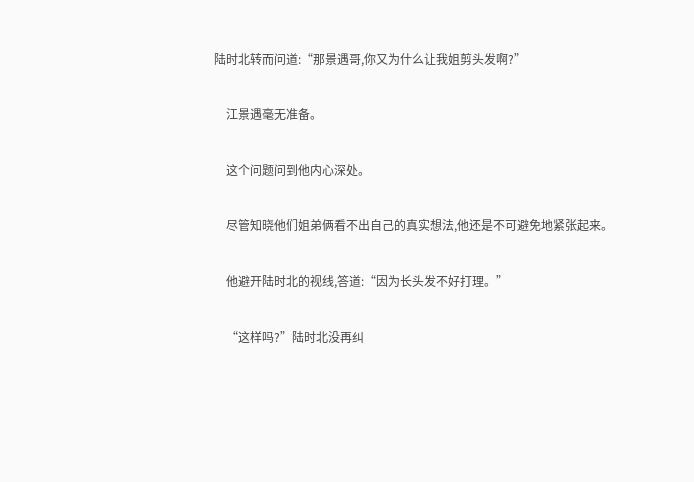陆时北转而问道:“那景遇哥,你又为什么让我姐剪头发啊?”

    江景遇毫无准备。

    这个问题问到他内心深处。

    尽管知晓他们姐弟俩看不出自己的真实想法,他还是不可避免地紧张起来。

    他避开陆时北的视线,答道:“因为长头发不好打理。”

    “这样吗?”陆时北没再纠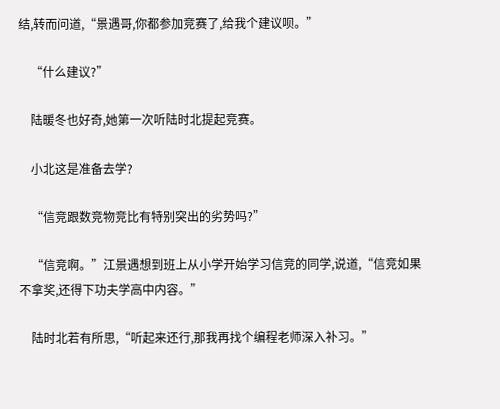结,转而问道,“景遇哥,你都参加竞赛了,给我个建议呗。”

    “什么建议?”

    陆暖冬也好奇,她第一次听陆时北提起竞赛。

    小北这是准备去学?

    “信竞跟数竞物竞比有特别突出的劣势吗?”

    “信竞啊。”江景遇想到班上从小学开始学习信竞的同学,说道,“信竞如果不拿奖,还得下功夫学高中内容。”

    陆时北若有所思,“听起来还行,那我再找个编程老师深入补习。”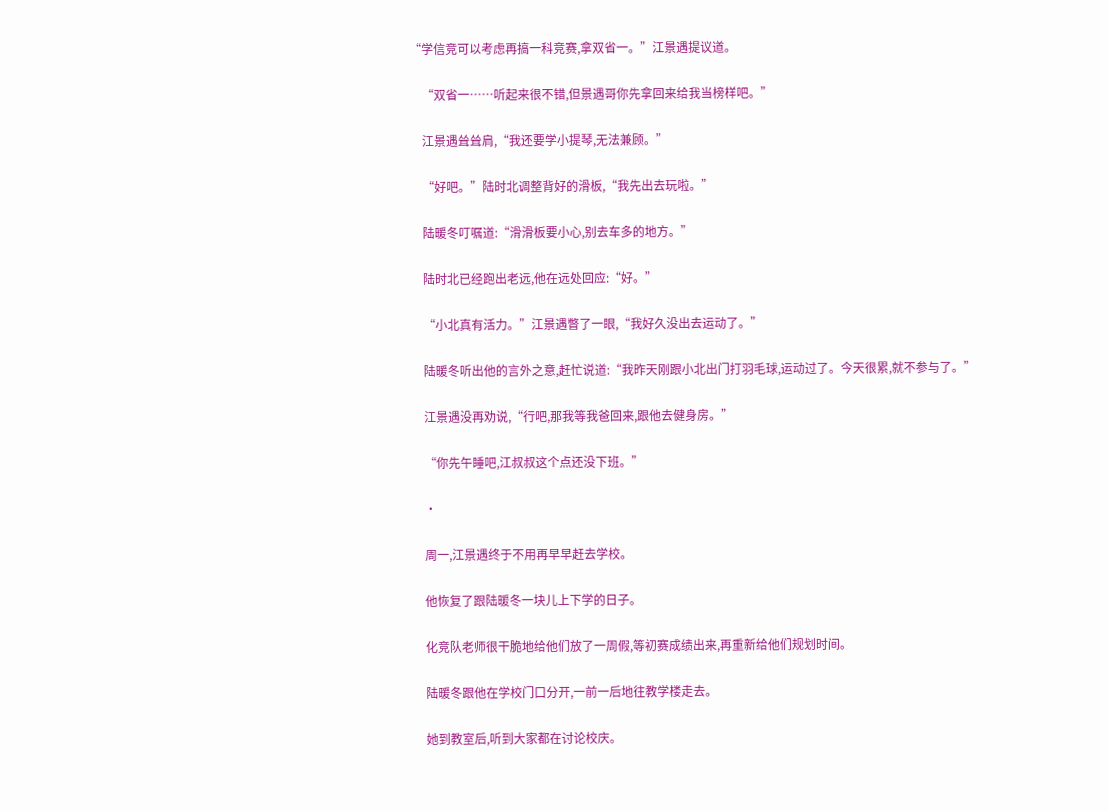“学信竞可以考虑再搞一科竞赛,拿双省一。”江景遇提议道。

    “双省一……听起来很不错,但景遇哥你先拿回来给我当榜样吧。”

    江景遇耸耸肩,“我还要学小提琴,无法兼顾。”

    “好吧。”陆时北调整背好的滑板,“我先出去玩啦。”

    陆暖冬叮嘱道:“滑滑板要小心,别去车多的地方。”

    陆时北已经跑出老远,他在远处回应:“好。”

    “小北真有活力。”江景遇瞥了一眼,“我好久没出去运动了。”

    陆暖冬听出他的言外之意,赶忙说道:“我昨天刚跟小北出门打羽毛球,运动过了。今天很累,就不参与了。”

    江景遇没再劝说,“行吧,那我等我爸回来,跟他去健身房。”

    “你先午睡吧,江叔叔这个点还没下班。”

    ·

    周一,江景遇终于不用再早早赶去学校。

    他恢复了跟陆暖冬一块儿上下学的日子。

    化竞队老师很干脆地给他们放了一周假,等初赛成绩出来,再重新给他们规划时间。

    陆暖冬跟他在学校门口分开,一前一后地往教学楼走去。

    她到教室后,听到大家都在讨论校庆。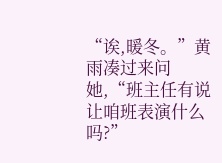“诶,暖冬。”黄雨凑过来问她,“班主任有说让咱班表演什么吗?”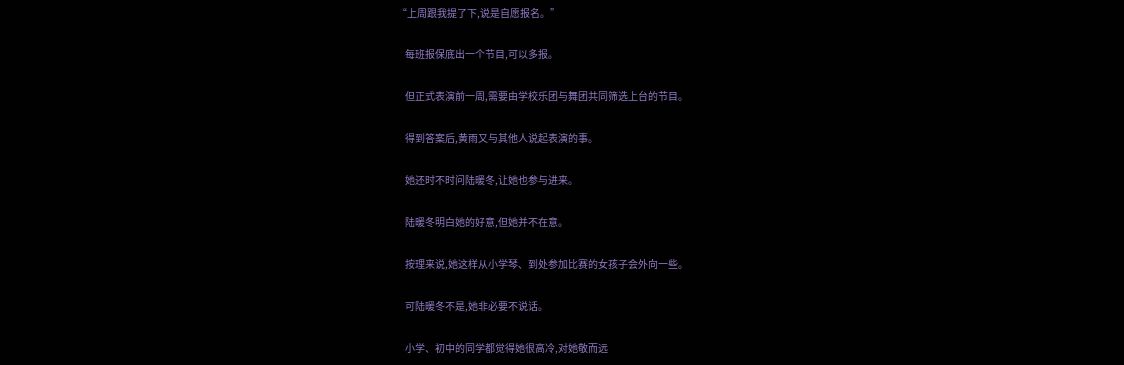“上周跟我提了下,说是自愿报名。”

    每班报保底出一个节目,可以多报。

    但正式表演前一周,需要由学校乐团与舞团共同筛选上台的节目。

    得到答案后,黄雨又与其他人说起表演的事。

    她还时不时问陆暖冬,让她也参与进来。

    陆暖冬明白她的好意,但她并不在意。

    按理来说,她这样从小学琴、到处参加比赛的女孩子会外向一些。

    可陆暖冬不是,她非必要不说话。

    小学、初中的同学都觉得她很高冷,对她敬而远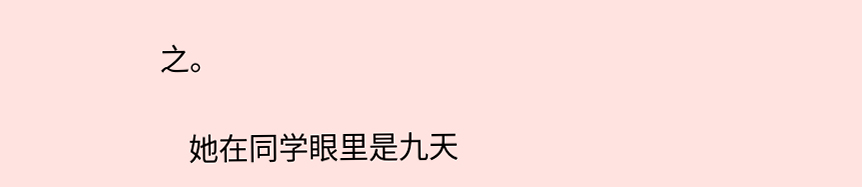之。

    她在同学眼里是九天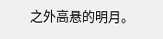之外高悬的明月。